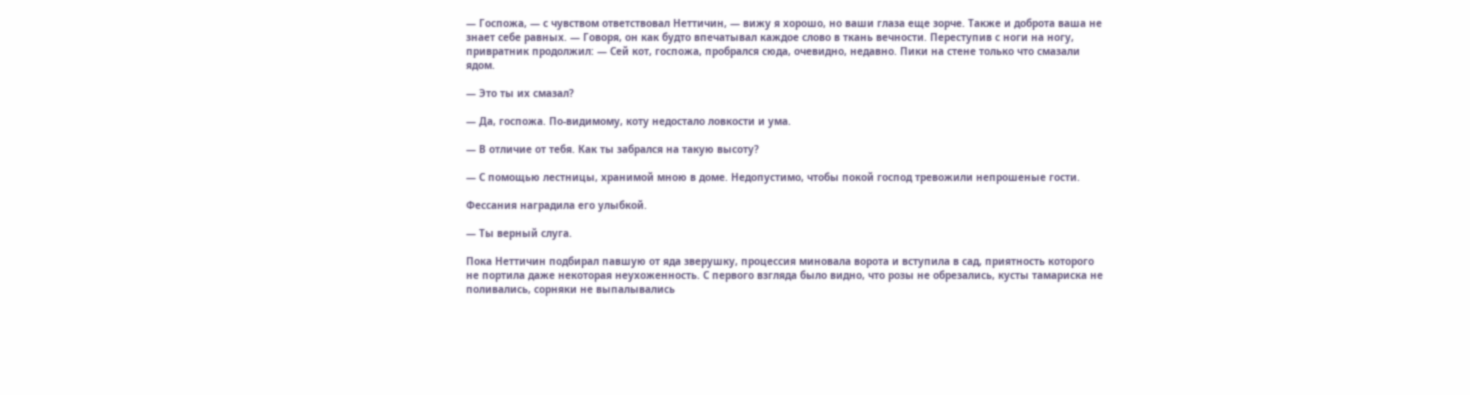— Госпожа, — с чувством ответствовал Неттичин, — вижу я хорошо, но ваши глаза еще зорче. Также и доброта ваша не знает себе равных. — Говоря, он как будто впечатывал каждое слово в ткань вечности. Переступив с ноги на ногу, привратник продолжил: — Сей кот, госпожа, пробрался сюда, очевидно, недавно. Пики на стене только что смазали ядом.

— Это ты их смазал?

— Да, госпожа. По-видимому, коту недостало ловкости и ума.

— В отличие от тебя. Как ты забрался на такую высоту?

— С помощью лестницы, хранимой мною в доме. Недопустимо, чтобы покой господ тревожили непрошеные гости.

Фессания наградила его улыбкой.

— Ты верный слуга.

Пока Неттичин подбирал павшую от яда зверушку, процессия миновала ворота и вступила в сад, приятность которого не портила даже некоторая неухоженность. С первого взгляда было видно, что розы не обрезались, кусты тамариска не поливались, сорняки не выпалывались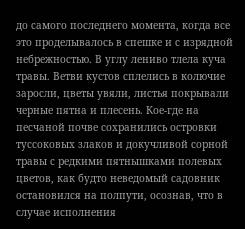до самого последнего момента, когда все это проделывалось в спешке и с изрядной небрежностью. В углу лениво тлела куча травы. Ветви кустов сплелись в колючие заросли, цветы увяли, листья покрывали черные пятна и плесень. Кое-где на песчаной почве сохранились островки туссоковых злаков и докучливой сорной травы с редкими пятнышками полевых цветов, как будто неведомый садовник остановился на полпути, осознав, что в случае исполнения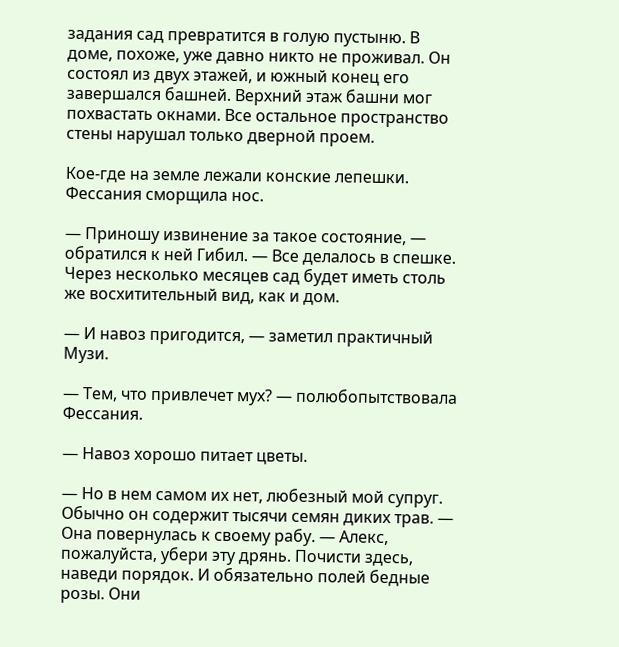задания сад превратится в голую пустыню. В доме, похоже, уже давно никто не проживал. Он состоял из двух этажей, и южный конец его завершался башней. Верхний этаж башни мог похвастать окнами. Все остальное пространство стены нарушал только дверной проем.

Кое-где на земле лежали конские лепешки. Фессания сморщила нос.

— Приношу извинение за такое состояние, — обратился к ней Гибил. — Все делалось в спешке. Через несколько месяцев сад будет иметь столь же восхитительный вид, как и дом.

— И навоз пригодится, — заметил практичный Музи.

— Тем, что привлечет мух? — полюбопытствовала Фессания.

— Навоз хорошо питает цветы.

— Но в нем самом их нет, любезный мой супруг. Обычно он содержит тысячи семян диких трав. — Она повернулась к своему рабу. — Алекс, пожалуйста, убери эту дрянь. Почисти здесь, наведи порядок. И обязательно полей бедные розы. Они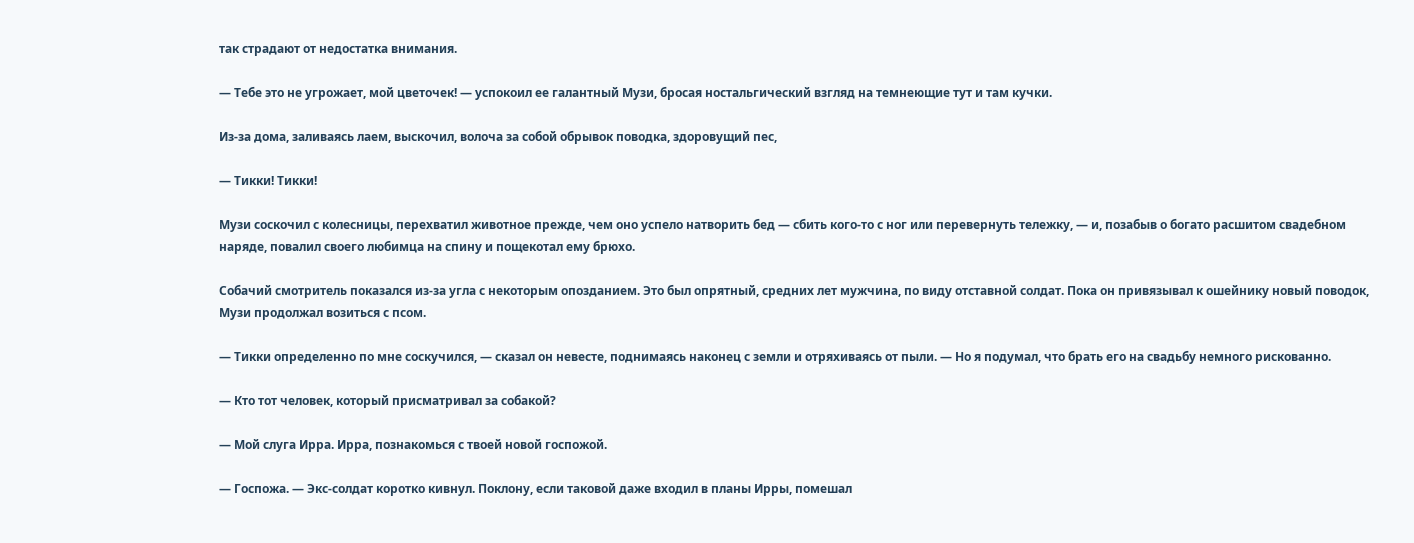так страдают от недостатка внимания.

— Тебе это не угрожает, мой цветочек! — успокоил ее галантный Музи, бросая ностальгический взгляд на темнеющие тут и там кучки.

Из-за дома, заливаясь лаем, выскочил, волоча за собой обрывок поводка, здоровущий пес,

— Тикки! Тикки!

Музи соскочил с колесницы, перехватил животное прежде, чем оно успело натворить бед — сбить кого-то с ног или перевернуть тележку, — и, позабыв о богато расшитом свадебном наряде, повалил своего любимца на спину и пощекотал ему брюхо.

Собачий смотритель показался из-за угла с некоторым опозданием. Это был опрятный, средних лет мужчина, по виду отставной солдат. Пока он привязывал к ошейнику новый поводок, Музи продолжал возиться с псом.

— Тикки определенно по мне соскучился, — сказал он невесте, поднимаясь наконец с земли и отряхиваясь от пыли. — Но я подумал, что брать его на свадьбу немного рискованно.

— Кто тот человек, который присматривал за собакой?

— Мой слуга Ирра. Ирра, познакомься с твоей новой госпожой.

— Госпожа. — Экс-солдат коротко кивнул. Поклону, если таковой даже входил в планы Ирры, помешал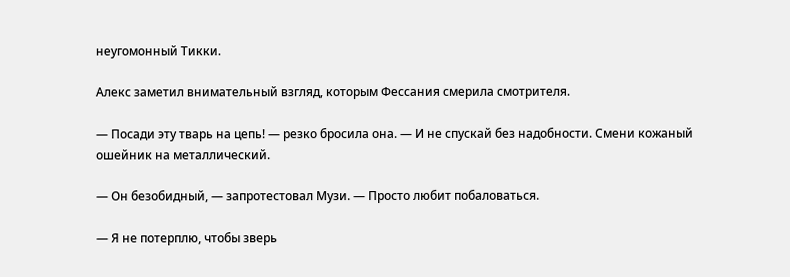неугомонный Тикки.

Алекс заметил внимательный взгляд, которым Фессания смерила смотрителя.

— Посади эту тварь на цепь! — резко бросила она. — И не спускай без надобности. Смени кожаный ошейник на металлический.

— Он безобидный, — запротестовал Музи. — Просто любит побаловаться.

— Я не потерплю, чтобы зверь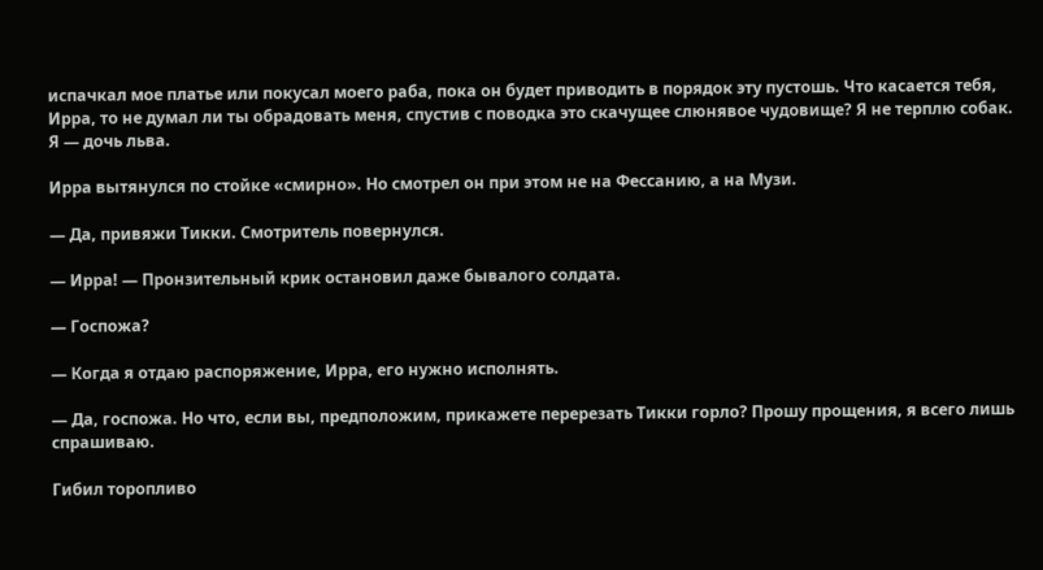испачкал мое платье или покусал моего раба, пока он будет приводить в порядок эту пустошь. Что касается тебя, Ирра, то не думал ли ты обрадовать меня, спустив с поводка это скачущее слюнявое чудовище? Я не терплю собак. Я — дочь льва.

Ирра вытянулся по стойке «смирно». Но смотрел он при этом не на Фессанию, а на Музи.

— Да, привяжи Тикки. Смотритель повернулся.

— Ирра! — Пронзительный крик остановил даже бывалого солдата.

— Госпожа?

— Когда я отдаю распоряжение, Ирра, его нужно исполнять.

— Да, госпожа. Но что, если вы, предположим, прикажете перерезать Тикки горло? Прошу прощения, я всего лишь спрашиваю.

Гибил торопливо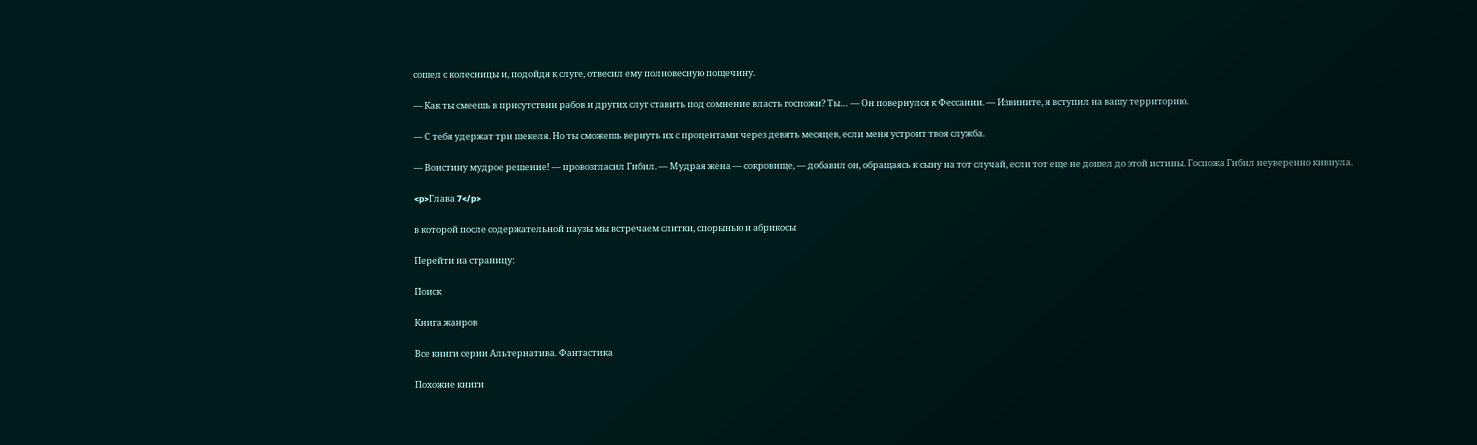сошел с колесницы и, подойдя к слуге, отвесил ему полновесную пощечину.

— Как ты смеешь в присутствии рабов и других слуг ставить под сомнение власть госпожи? Ты… — Он повернулся к Фессании. — Извините, я вступил на вашу территорию.

— С тебя удержат три шекеля. Но ты сможешь вернуть их с процентами через девять месяцев, если меня устроит твоя служба.

— Воистину мудрое решение! — провозгласил Гибил. — Мудрая жена — сокровище, — добавил он, обращаясь к сыну на тот случай, если тот еще не дошел до этой истины. Госпожа Гибил неуверенно кивнула.

<p>Глава 7</p>

в которой после содержательной паузы мы встречаем слитки, спорынью и абрикосы

Перейти на страницу:

Поиск

Книга жанров

Все книги серии Альтернатива. Фантастика

Похожие книги